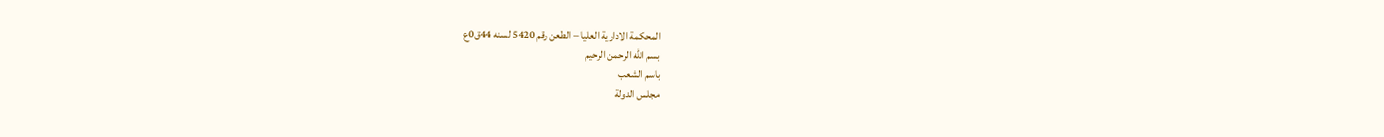المحكمة الادارية العليا – الطعن رقم 5420 لسنه 44ق0ع
بسم الله الرحمن الرحيم
باسم الشعب
مجلس الدولة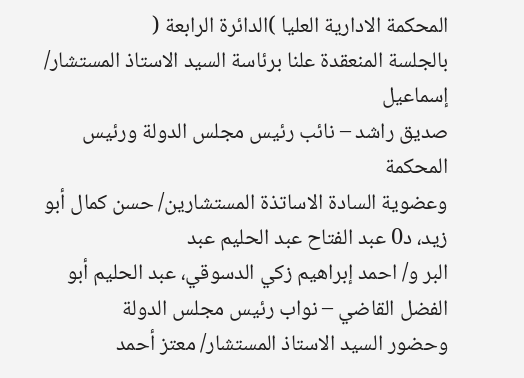المحكمة الادارية العليا )الدائرة الرابعة (
بالجلسة المنعقدة علنا برئاسة السيد الاستاذ المستشار/ إسماعيل
صديق راشد – نائب رئيس مجلس الدولة ورئيس المحكمة
وعضوية السادة الاساتذة المستشارين/ حسن كمال أبو زيد، د0 عبد الفتاح عبد الحليم عبد
البر و/ احمد إبراهيم زكي الدسوقي، عبد الحليم أبو الفضل القاضي – نواب رئيس مجلس الدولة
وحضور السيد الاستاذ المستشار/ معتز أحمد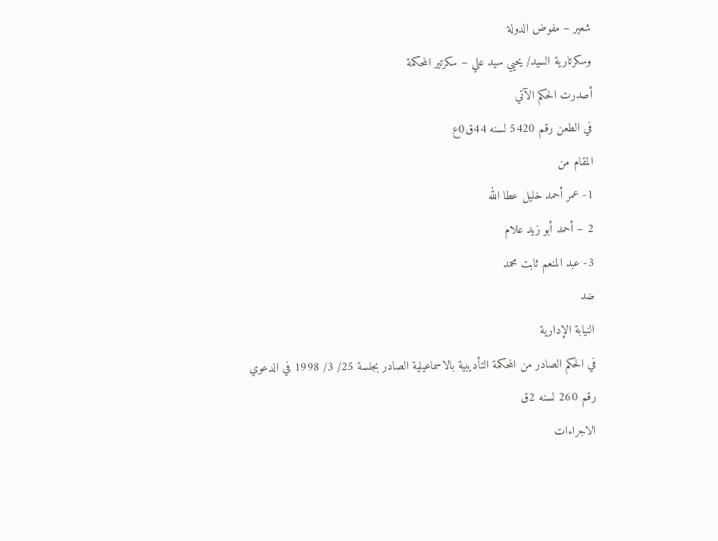شعير – مفوض الدولة
وسكرتارية السيد/ يحيي سيد علي – سكرتير المحكمة
أصدرت الحكم الآتي
في الطعن رقم 5420 لسنه 44ق0ع
المقام من
1- عمر أحمد خليل عطا الله
2 – أحمد أبو زيد علام
3- عبد المنعم ثابت محمد
ضد
النيابة الإدارية
في الحكم الصادر من المحكمة التأديبية بالاسماعيلية الصادر بجلسة 25/ 3/ 1998 في الدعوي
رقم 260 لسنه 2ق
الاجراءات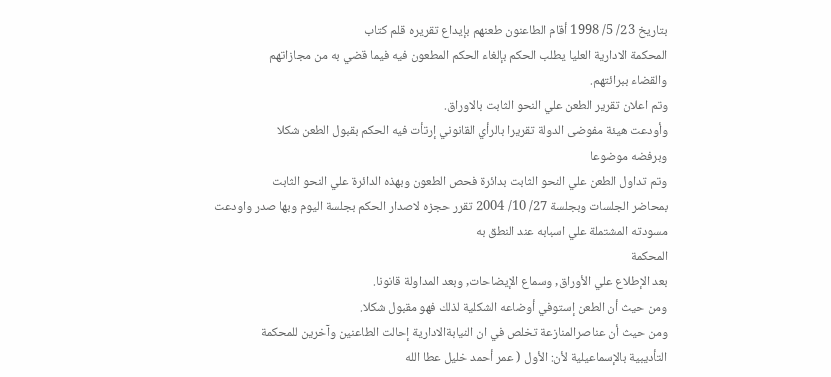بتاريخ 23/ 5/ 1998 أقام الطاعنون طعنهم بإيداع تقريره قلم كتاب
المحكمة الادارية العليا يطلب الحكم بإلغاء الحكم المطعون فيه فيما قضي به من مجازاتهم
والقضاء ببرائتهم.
وتم اعلان تقرير الطعن علي النحو الثابت بالاوراق.
وأودعت هيئة مفوضى الدولة تقريرا بالرأي القانوني إرتأت فيه الحكم بقبول الطعن شكلا
وبرفضه موضوعا
وتم تداول الطعن علي النحو الثابت بدائرة فحص الطعون وبهذه الدائرة علي النحو الثابت
بمحاضر الجلسات وبجلسة 27/ 10/ 2004 تقرر حجزه لاصدار الحكم بجلسة اليوم وبها صدر واودعت
مسودته المشتملة علي اسبابه عند النطق به
المحكمة
بعد الإطلاع علي الأوراق, وسماع الإيضاحات, وبعد المداولة قانونا.
ومن حيث أن الطعن إستوفي أوضاعه الشكلية لذلك فهو مقبول شكلا.
ومن حيث أن عناصرالمنازعة تخلص في ان النيابةالادارية إحالت الطاعنين وآخرين للمحكمة
التأديبية بالإسماعيلية لأن: الأول ( عمر أحمد خليل عطا الله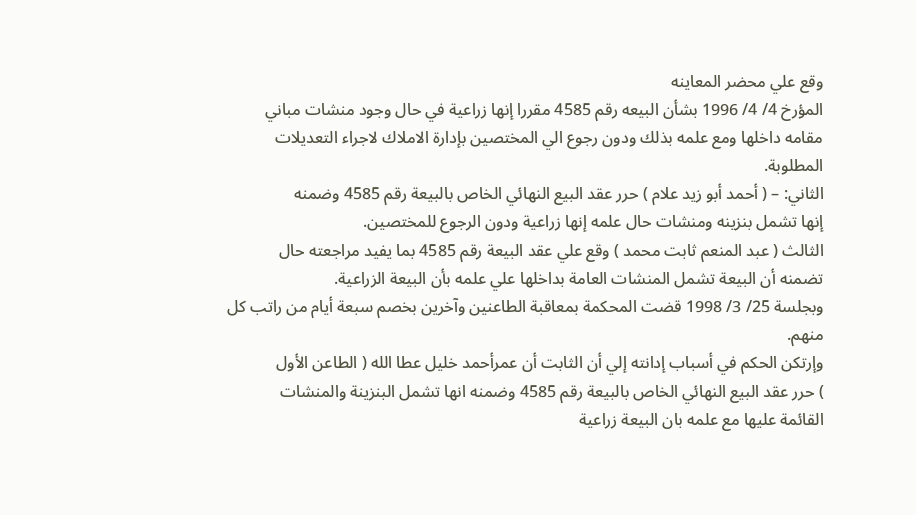وقع علي محضر المعاينه
المؤرخ 4/ 4/ 1996 بشأن البيعه رقم 4585 مقررا إنها زراعية في حال وجود منشات مباني
مقامه داخلها ومع علمه بذلك ودون رجوع الي المختصين بإدارة الاملاك لاجراء التعديلات
المطلوبة.
الثاني: – ( أحمد أبو زيد علام ) حرر عقد البيع النهائي الخاص بالبيعة رقم 4585 وضمنه
إنها تشمل بنزينه ومنشات حال علمه إنها زراعية ودون الرجوع للمختصين.
الثالث ( عبد المنعم ثابت محمد ) وقع علي عقد البيعة رقم 4585 بما يفيد مراجعته حال
تضمنه أن البيعة تشمل المنشات العامة بداخلها علي علمه بأن البيعة الزراعية.
وبجلسة 25/ 3/ 1998 قضت المحكمة بمعاقبة الطاعنين وآخرين بخصم سبعة أيام من راتب كل
منهم.
وإرتكن الحكم في أسباب إدانته إلي أن الثابت أن عمرأحمد خليل عطا الله ( الطاعن الأول
) حرر عقد البيع النهائي الخاص بالبيعة رقم 4585 وضمنه انها تشمل البنزينة والمنشات
القائمة عليها مع علمه بان البيعة زراعية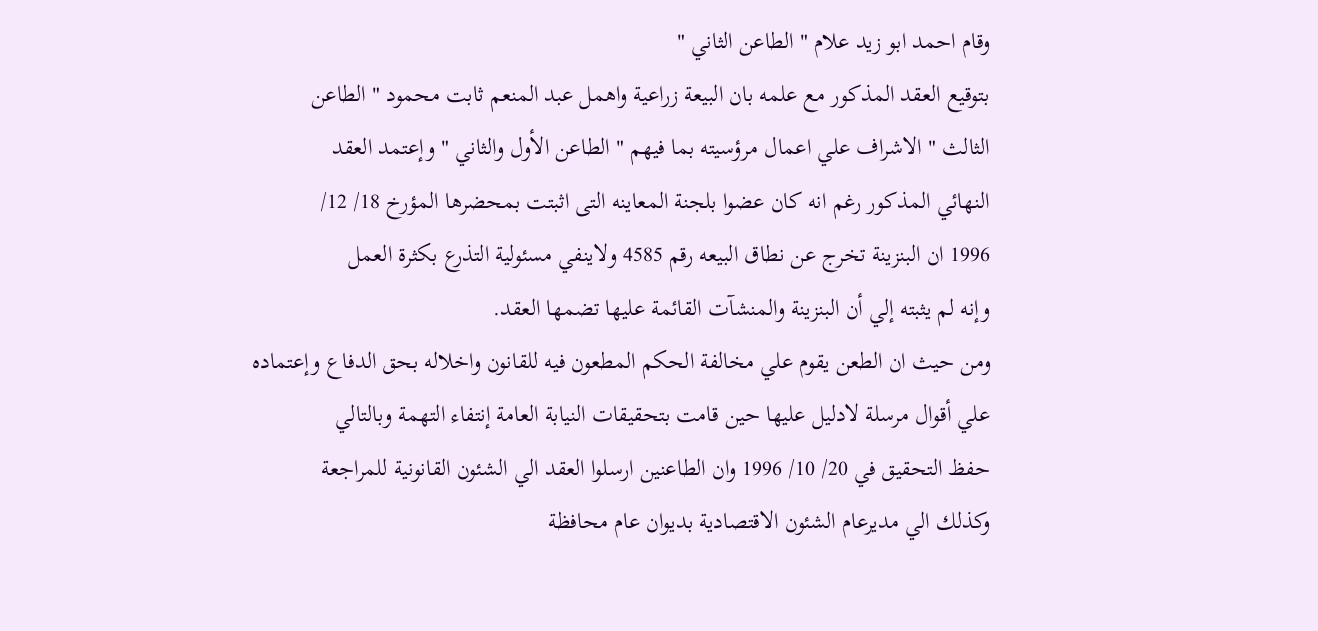وقام احمد ابو زيد علام " الطاعن الثاني "
بتوقيع العقد المذكور مع علمه بان البيعة زراعية واهمل عبد المنعم ثابت محمود " الطاعن
الثالث " الاشراف علي اعمال مرؤسيته بما فيهم " الطاعن الأول والثاني " وإعتمد العقد
النهائي المذكور رغم انه كان عضوا بلجنة المعاينه التى اثبتت بمحضرها المؤرخ 18/ 12/
1996 ان البنزينة تخرج عن نطاق البيعه رقم 4585 ولاينفي مسئولية التذرع بكثرة العمل
وإنه لم يثبته إلي أن البنزينة والمنشآت القائمة عليها تضمها العقد.
ومن حيث ان الطعن يقوم علي مخالفة الحكم المطعون فيه للقانون واخلاله بحق الدفاع وإعتماده
علي أقوال مرسلة لادليل عليها حين قامت بتحقيقات النيابة العامة إنتفاء التهمة وبالتالي
حفظ التحقيق في 20/ 10/ 1996 وان الطاعنين ارسلوا العقد الي الشئون القانونية للمراجعة
وكذلك الي مديرعام الشئون الاقتصادية بديوان عام محافظة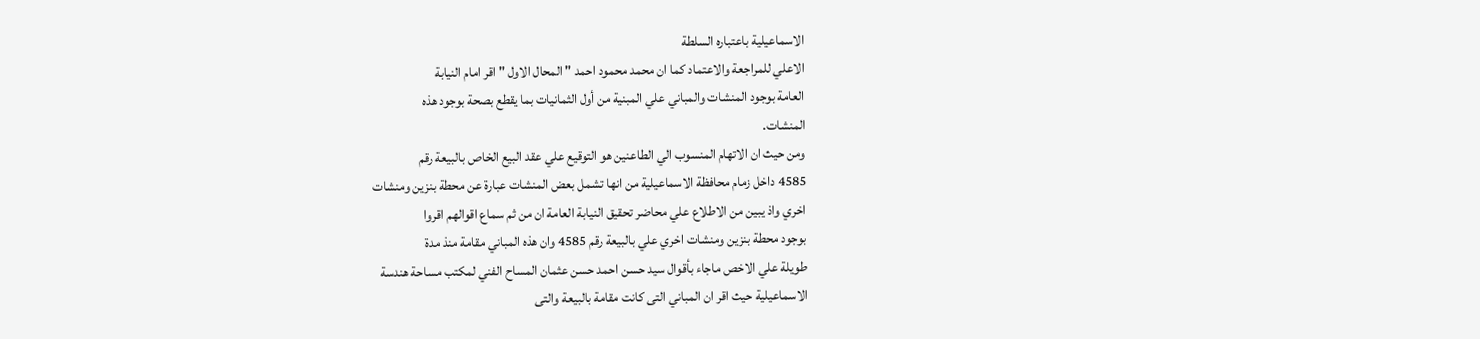الاسماعيلية باعتباره السلطة
الاعلي للمراجعة والاعتماد كما ان محمد محمود احمد " المحال الاول " اقر امام النيابة
العامة بوجود المنشات والمباني علي المبنية من أول الثمانيات بما يقطع بصحة بوجود هذه
المنشات.
ومن حيث ان الاتهام المنسوب الي الطاعنين هو التوقيع علي عقد البيع الخاص بالبيعة رقم
4585 داخل زمام محافظة الاسماعيلية من انها تشمل بعض المنشات عبارة عن محطة بنزين ومنشات
اخري واذ يبين من الاطلاع علي محاضر تحقيق النيابة العامة ان من ثم سماع اقوالهم اقروا
بوجود محطة بنزين ومنشات اخري علي بالبيعة رقم 4585 وان هذه المباني مقامة منذ مدة
طويلة علي الاخص ماجاء بأقوال سيد حسن احمد حسن عثمان المساح الفني لمكتب مساحة هندسة
الاسماعيلية حيث اقر ان المباني التى كانت مقامة بالبيعة والتى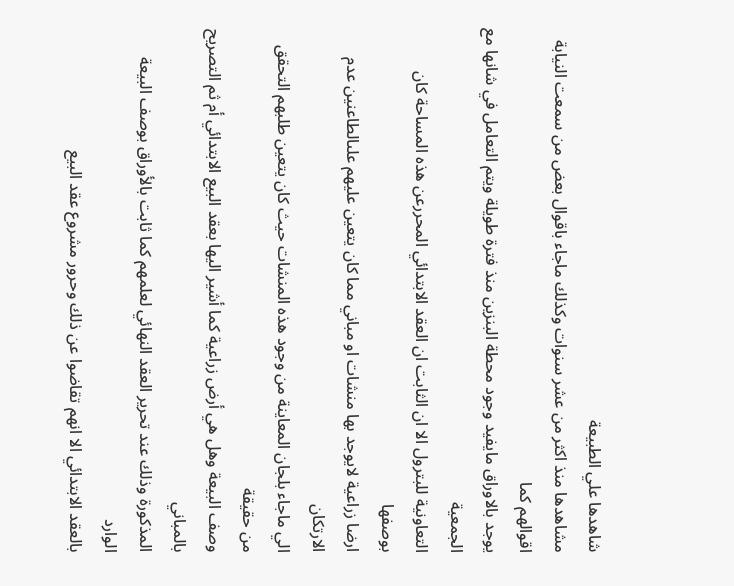شاهدها علي الطبيعة
مشاهدها منذ اكثر من عشر سنوات وكذلك ماجاء باقوال بعض من سمعت النيابة اقوالهم كما
يوجد بالاوراق مايفيد وجود محطة البنزين منذ فترة طويلة ويتم التعامل في شانها مع الجمعية
التعاونية للبترول الا ان الثابت ان العقد الابتدائي المحررعن هذه المساحة كان بوصفها
ارضا زراعية لايوجد بها منشات او مباني مما كان يتعين عليهم علىالطاعنين عدم الارتكان
الي ماجاء بلجان المعاينة من وجود هذه المنشات حيث كان يتعين طلبهم التحقق من حقيقة
وصف البيعة وهل هي أرض زراعية كما أشير اليها بعقد البيع الابتدائي أم ثم التصريح بالمباني
المذكورة وذلك عند تحرير العقد النهائي لعلمهم كما ثابت بالأوراق بوصف البيعة الوارد
بالعقد الابتدائي الا انهم تقاضوا عن ذلك وحرور مشروع عقد البيع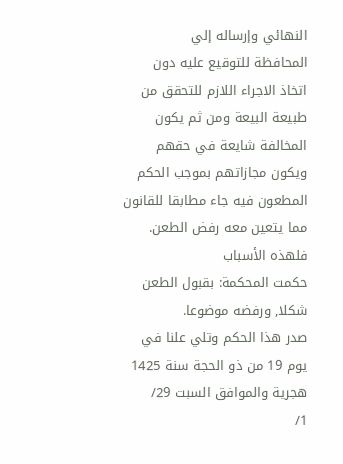النهائي وإرساله إلي
المحافظة للتوقيع عليه دون اتخاذ الاجراء اللازم للتحقق من طبيعة البيعة ومن ثم يكون
المخالفة شايعة في حقهم ويكون مجازاتهم بموجب الحكم المطعون فيه جاء مطابقا للقانون
مما يتعين معه رفض الطعن.
فلهذه الأسباب
حكمت المحكمة: بقبول الطعن شكلا, ورفضه موضوعا.
صدر هذا الحكم وتلي علنا في يوم 19 من ذو الحجة سنة 1425 هجرية والموافق السبت 29/
1/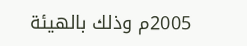2005م وذلك بالهيئة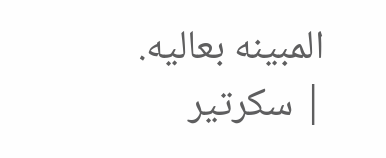المبينه بعاليه.
| سكرتير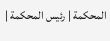المحكمة | رئيس المحكمة |